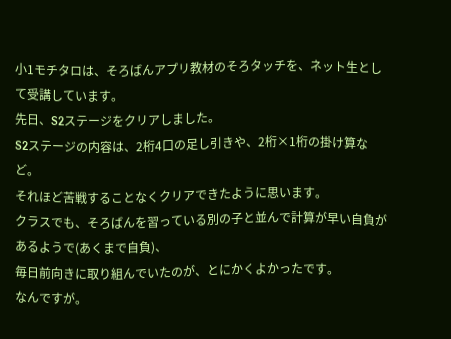小1モチタロは、そろばんアプリ教材のそろタッチを、ネット生として受講しています。
先日、S2ステージをクリアしました。
S2ステージの内容は、2桁4口の足し引きや、2桁×1桁の掛け算など。
それほど苦戦することなくクリアできたように思います。
クラスでも、そろばんを習っている別の子と並んで計算が早い自負があるようで(あくまで自負)、
毎日前向きに取り組んでいたのが、とにかくよかったです。
なんですが。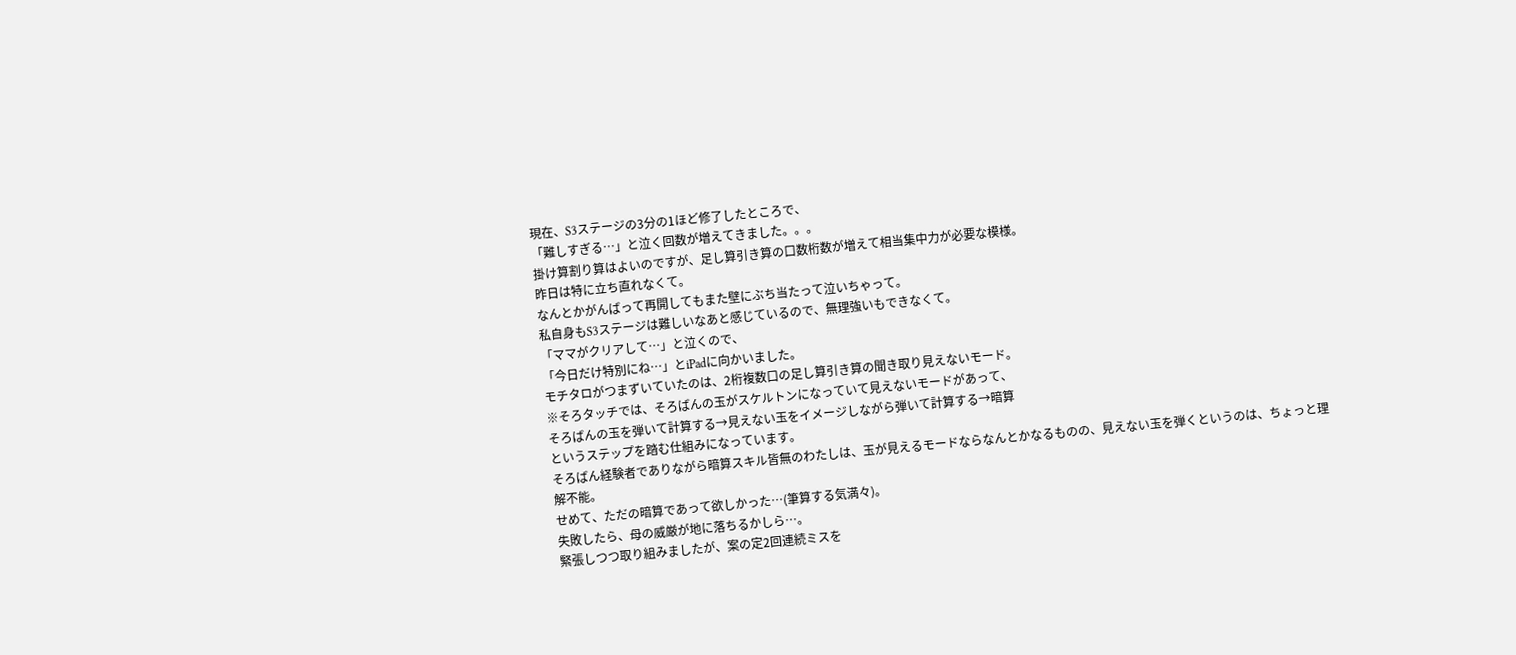現在、S3ステージの3分の1ほど修了したところで、
「難しすぎる…」と泣く回数が増えてきました。。。
掛け算割り算はよいのですが、足し算引き算の口数桁数が増えて相当集中力が必要な模様。
昨日は特に立ち直れなくて。
なんとかがんばって再開してもまた壁にぶち当たって泣いちゃって。
私自身もS3ステージは難しいなあと感じているので、無理強いもできなくて。
「ママがクリアして…」と泣くので、
「今日だけ特別にね…」とiPadに向かいました。
モチタロがつまずいていたのは、2桁複数口の足し算引き算の聞き取り見えないモード。
※そろタッチでは、そろばんの玉がスケルトンになっていて見えないモードがあって、
そろばんの玉を弾いて計算する→見えない玉をイメージしながら弾いて計算する→暗算
というステップを踏む仕組みになっています。
そろばん経験者でありながら暗算スキル皆無のわたしは、玉が見えるモードならなんとかなるものの、見えない玉を弾くというのは、ちょっと理解不能。
せめて、ただの暗算であって欲しかった…(筆算する気満々)。
失敗したら、母の威厳が地に落ちるかしら…。
緊張しつつ取り組みましたが、案の定2回連続ミスを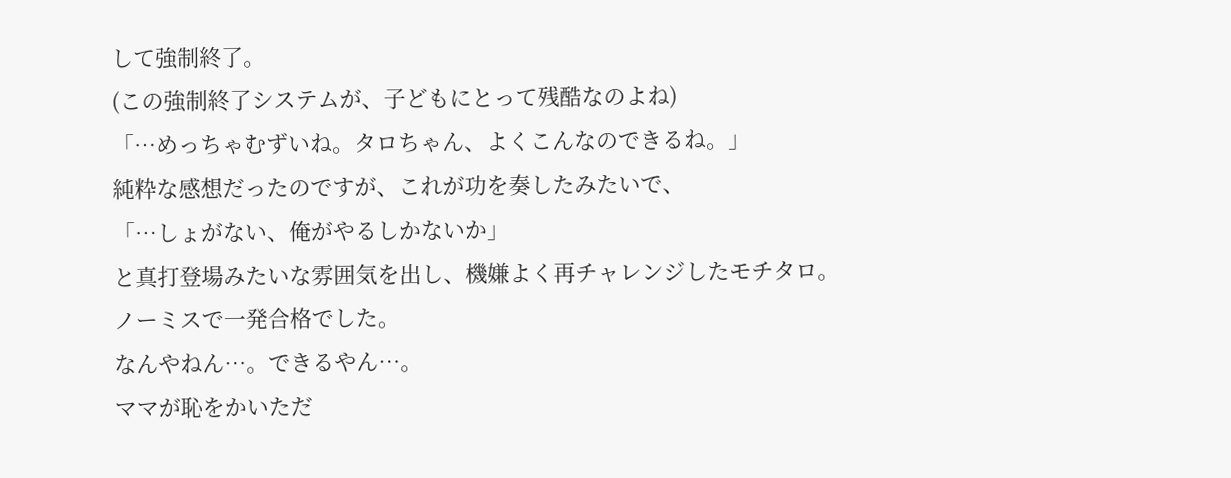して強制終了。
(この強制終了システムが、子どもにとって残酷なのよね)
「…めっちゃむずいね。タロちゃん、よくこんなのできるね。」
純粋な感想だったのですが、これが功を奏したみたいで、
「…しょがない、俺がやるしかないか」
と真打登場みたいな雰囲気を出し、機嫌よく再チャレンジしたモチタロ。
ノーミスで一発合格でした。
なんやねん…。できるやん…。
ママが恥をかいただ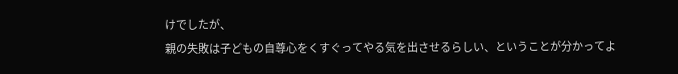けでしたが、
親の失敗は子どもの自尊心をくすぐってやる気を出させるらしい、ということが分かってよ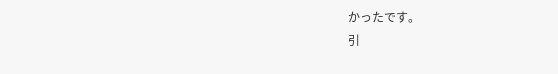かったです。
引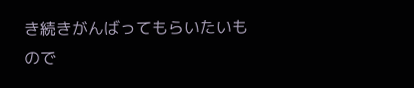き続きがんばってもらいたいもので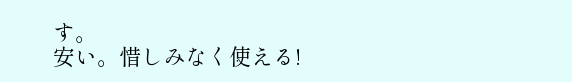す。
安い。惜しみなく使える!